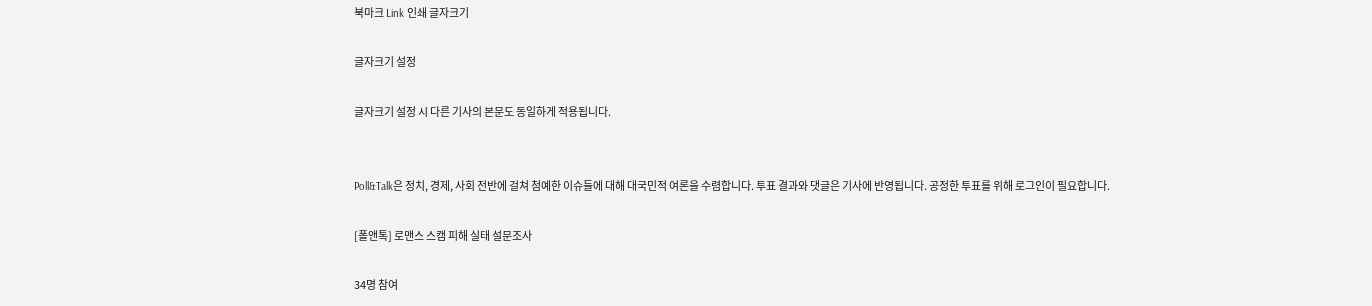북마크 Link 인쇄 글자크기

글자크기 설정

글자크기 설정 시 다른 기사의 본문도 동일하게 적용됩니다.


Poll&Talk은 정치, 경제, 사회 전반에 걸쳐 첨예한 이슈들에 대해 대국민적 여론을 수렴합니다. 투표 결과와 댓글은 기사에 반영됩니다. 공정한 투표를 위해 로그인이 필요합니다.

[폴앤톡] 로맨스 스캠 피해 실태 설문조사

34명 참여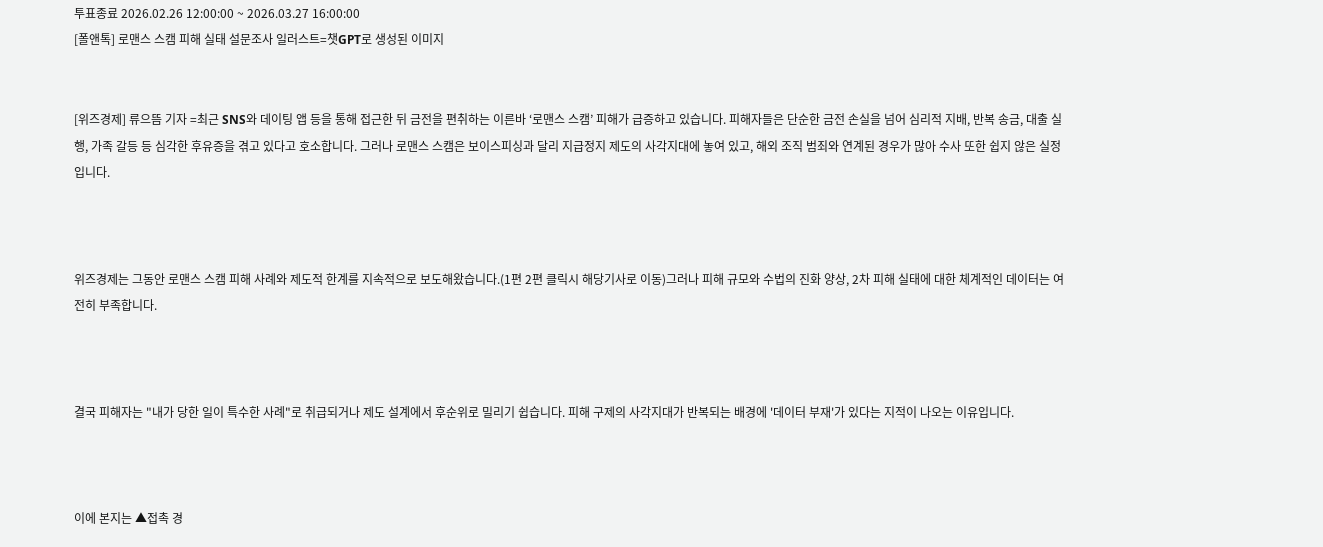투표종료 2026.02.26 12:00:00 ~ 2026.03.27 16:00:00
[폴앤톡] 로맨스 스캠 피해 실태 설문조사 일러스트=챗GPT로 생성된 이미지


[위즈경제] 류으뜸 기자 =최근 SNS와 데이팅 앱 등을 통해 접근한 뒤 금전을 편취하는 이른바 ‘로맨스 스캠’ 피해가 급증하고 있습니다. 피해자들은 단순한 금전 손실을 넘어 심리적 지배, 반복 송금, 대출 실행, 가족 갈등 등 심각한 후유증을 겪고 있다고 호소합니다. 그러나 로맨스 스캠은 보이스피싱과 달리 지급정지 제도의 사각지대에 놓여 있고, 해외 조직 범죄와 연계된 경우가 많아 수사 또한 쉽지 않은 실정입니다.



위즈경제는 그동안 로맨스 스캠 피해 사례와 제도적 한계를 지속적으로 보도해왔습니다.(1편 2편 클릭시 해당기사로 이동)그러나 피해 규모와 수법의 진화 양상, 2차 피해 실태에 대한 체계적인 데이터는 여전히 부족합니다.



결국 피해자는 "내가 당한 일이 특수한 사례"로 취급되거나 제도 설계에서 후순위로 밀리기 쉽습니다. 피해 구제의 사각지대가 반복되는 배경에 '데이터 부재'가 있다는 지적이 나오는 이유입니다.



이에 본지는 ▲접촉 경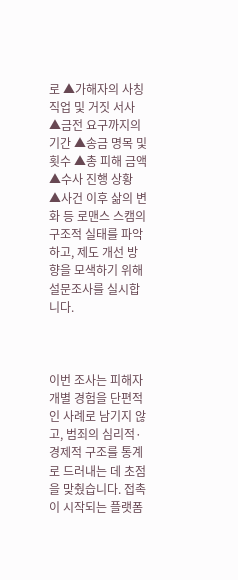로 ▲가해자의 사칭 직업 및 거짓 서사 ▲금전 요구까지의 기간 ▲송금 명목 및 횟수 ▲총 피해 금액 ▲수사 진행 상황 ▲사건 이후 삶의 변화 등 로맨스 스캠의 구조적 실태를 파악하고, 제도 개선 방향을 모색하기 위해 설문조사를 실시합니다.



이번 조사는 피해자 개별 경험을 단편적인 사례로 남기지 않고, 범죄의 심리적·경제적 구조를 통계로 드러내는 데 초점을 맞췄습니다. 접촉이 시작되는 플랫폼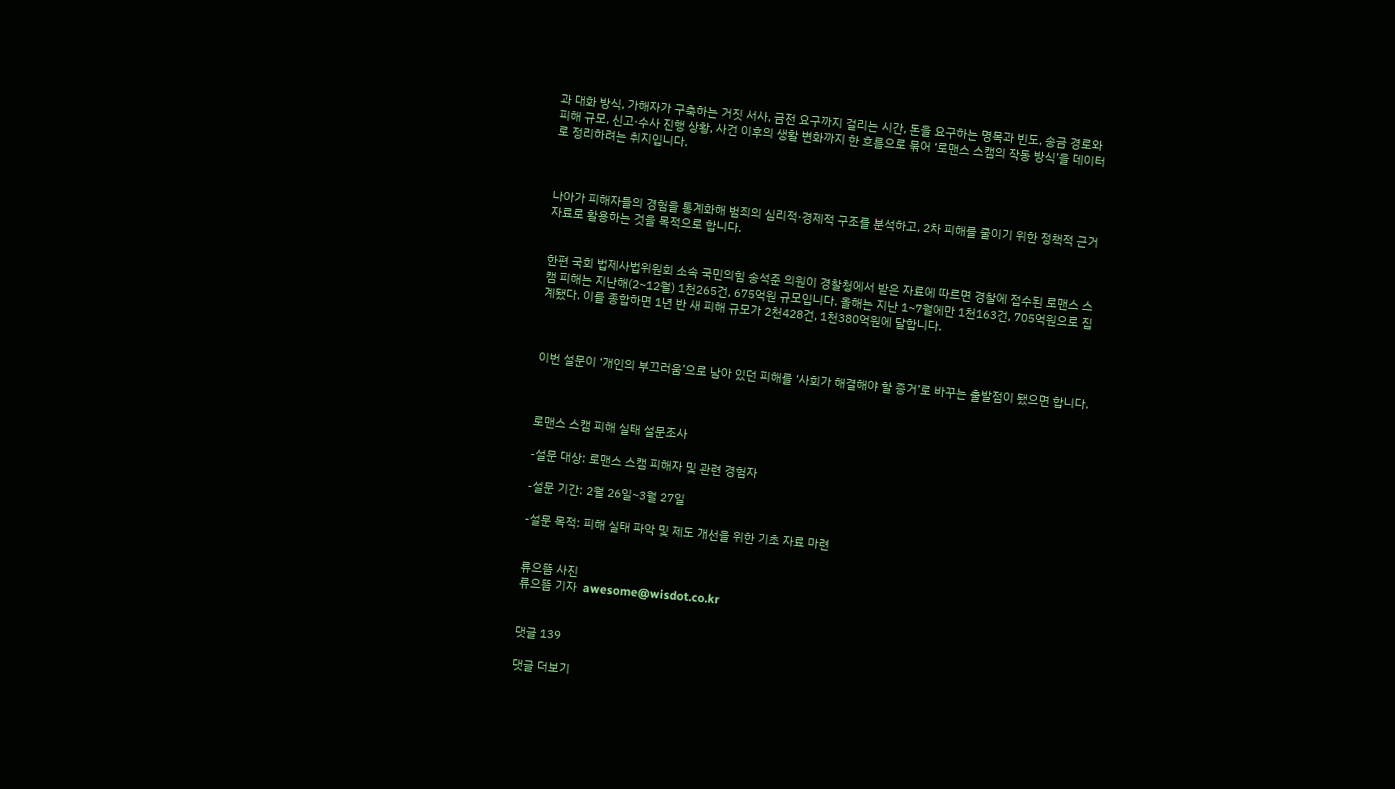과 대화 방식, 가해자가 구축하는 거짓 서사, 금전 요구까지 걸리는 시간, 돈을 요구하는 명목과 빈도, 송금 경로와 피해 규모, 신고·수사 진행 상황, 사건 이후의 생활 변화까지 한 흐름으로 묶어 ‘로맨스 스캠의 작동 방식’을 데이터로 정리하려는 취지입니다.



나아가 피해자들의 경험을 통계화해 범죄의 심리적·경제적 구조를 분석하고, 2차 피해를 줄이기 위한 정책적 근거 자료로 활용하는 것을 목적으로 합니다.


한편 국회 법제사법위원회 소속 국민의힘 송석준 의원이 경찰청에서 받은 자료에 따르면 경찰에 접수된 로맨스 스캠 피해는 지난해(2~12월) 1천265건, 675억원 규모입니다. 올해는 지난 1~7월에만 1천163건, 705억원으로 집계됐다. 이를 종합하면 1년 반 새 피해 규모가 2천428건, 1천380억원에 달합니다.



이번 설문이 ‘개인의 부끄러움’으로 남아 있던 피해를 ‘사회가 해결해야 할 증거’로 바꾸는 출발점이 됐으면 합니다.



로맨스 스캠 피해 실태 설문조사

-설문 대상: 로맨스 스캠 피해자 및 관련 경험자

-설문 기간: 2월 26일~3월 27일

-설문 목적: 피해 실태 파악 및 제도 개선을 위한 기초 자료 마련


류으뜸 사진
류으뜸 기자  awesome@wisdot.co.kr


댓글 139

댓글 더보기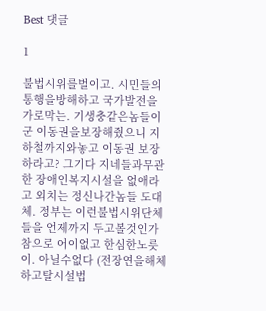Best 댓글

1

불법시위를벌이고. 시민들의통행을방해하고 국가발전을 가로막는. 기생충같은놈들이군 이동권을보장해줬으니 지하철까지와놓고 이동권 보장하라고? 그기다 지네들과무관한 장애인복지시설을 없애라고 외치는 정신나간놈들 도대체. 정부는 이런불법시위단체들을 언제까지 두고볼것인가 참으로 어이없고 한심한노릇이. 아닐수없다 (전장연을해체하고탈시설법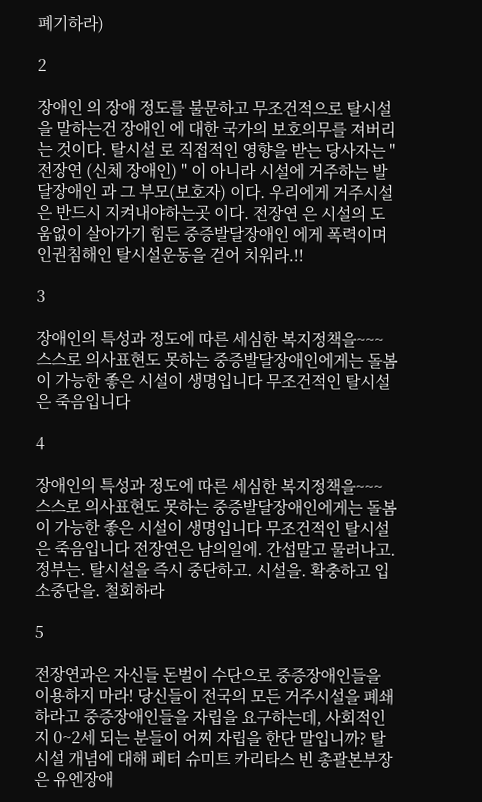폐기하라)

2

장애인 의 장애 정도를 불문하고 무조건적으로 탈시설 을 말하는건 장애인 에 대한 국가의 보호의무를 져버리는 것이다. 탈시설 로 직접적인 영향을 받는 당사자는 "전장연 (신체 장애인) " 이 아니라 시설에 거주하는 발달장애인 과 그 부모(보호자) 이다. 우리에게 거주시설은 반드시 지켜내야하는곳 이다. 전장연 은 시설의 도움없이 살아가기 힘든 중증발달장애인 에게 폭력이며 인권침해인 탈시설운동을 걷어 치워라.!!

3

장애인의 특성과 정도에 따른 세심한 복지정책을~~~ 스스로 의사표현도 못하는 중증발달장애인에게는 돌봄이 가능한 좋은 시설이 생명입니다 무조건적인 탈시설은 죽음입니다

4

장애인의 특성과 정도에 따른 세심한 복지정책을~~~ 스스로 의사표현도 못하는 중증발달장애인에게는 돌봄이 가능한 좋은 시설이 생명입니다 무조건적인 탈시설은 죽음입니다 전장연은 남의일에. 간섭말고 물러나고. 정부는. 탈시설을 즉시 중단하고. 시설을. 확충하고 입소중단을. 철회하라

5

전장연과은 자신들 돈벌이 수단으로 중증장애인들을 이용하지 마라! 당신들이 전국의 모든 거주시설을 폐쇄하라고 중증장애인들을 자립을 요구하는데, 사회적인지 0~2세 되는 분들이 어찌 자립을 한단 말입니까? 탈시설 개념에 대해 페터 슈미트 카리타스 빈 총괄본부장은 유엔장애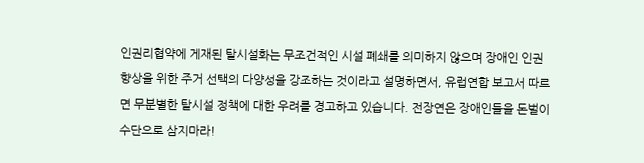인권리협약에 게재된 탈시설화는 무조건적인 시설 폐쇄를 의미하지 않으며 장애인 인권 향상을 위한 주거 선택의 다양성을 강조하는 것이라고 설명하면서, 유럽연합 보고서 따르면 무분별한 탈시설 정책에 대한 우려를 경고하고 있습니다. 전장연은 장애인들을 돈벌이 수단으로 삼지마라!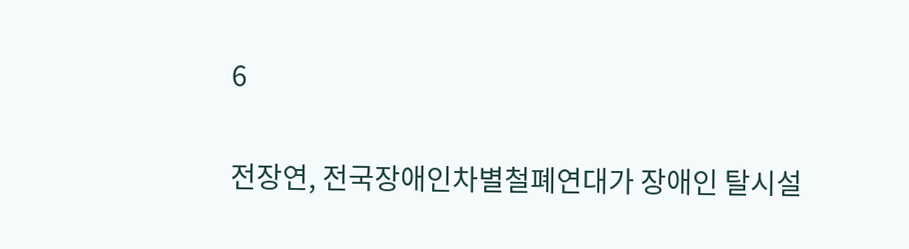6

전장연, 전국장애인차별철폐연대가 장애인 탈시설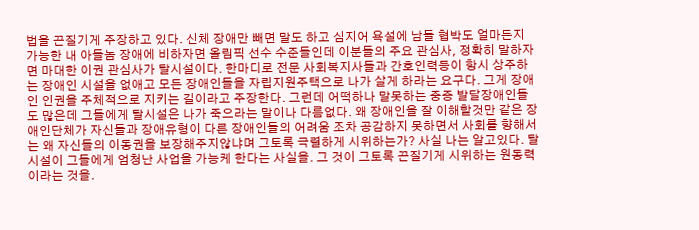법을 끈질기게 주장하고 있다. 신체 장애만 빼면 말도 하고 심지어 욕설에 남들 협박도 얼마든지 가능한 내 아들놈 장애에 비하자면 올림픽 선수 수준들인데 이분들의 주요 관심사, 정확히 말하자면 마대한 이권 관심사가 탈시설이다. 한마디로 전문 사회복지사들과 간호인력등이 항시 상주하는 장애인 시설을 없애고 모든 장애인들을 자립지원주택으로 나가 살게 하라는 요구다. 그게 장애인 인권을 주체적으로 지키는 길이라고 주장한다. 그런데 어떡하나 말못하는 중증 발달장애인들도 많은데 그들에게 탈시설은 나가 죽으라는 말이나 다름없다. 왜 장애인을 잘 이해할것만 같은 장애인단체가 자신들과 장애유형이 다른 장애인들의 어려움 조차 공감하지 못하면서 사회를 향해서는 왜 자신들의 이동권을 보장해주지않냐며 그토록 극렬하게 시위하는가? 사실 나는 알고있다. 탈시설이 그들에게 엄청난 사업을 가능케 한다는 사실을. 그 것이 그토록 끈질기게 시위하는 원동력이라는 것을.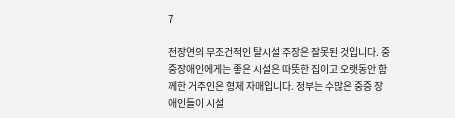7

전장연의 무조건적인 탈시설 주장은 잘못된 것입니다. 중중장애인에게는 좋은 시설은 따뜻한 집이고 오랫동안 함께한 거주인은 형제 자매입니다. 정부는 수많은 중증 장애인들이 시설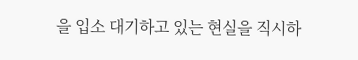을 입소 대기하고 있는 현실을 직시하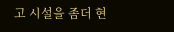고 시설을 좀더 현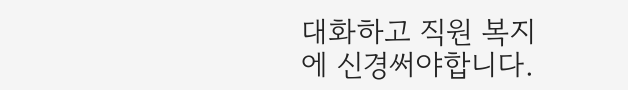대화하고 직원 복지에 신경써야합니다.